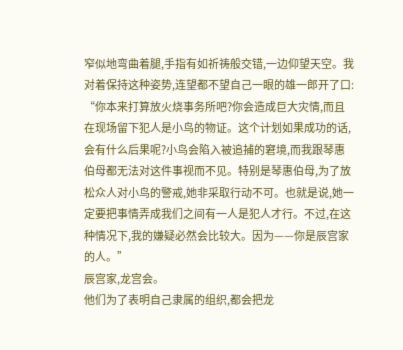窄似地弯曲着腿,手指有如祈祷般交错,一边仰望天空。我对着保持这种姿势,连望都不望自己一眼的雄一郎开了口:
“你本来打算放火烧事务所吧?你会造成巨大灾情,而且在现场留下犯人是小鸟的物证。这个计划如果成功的话,会有什么后果呢?小鸟会陷入被追捕的窘境,而我跟琴惠伯母都无法对这件事视而不见。特别是琴惠伯母,为了放松众人对小鸟的警戒,她非采取行动不可。也就是说,她一定要把事情弄成我们之间有一人是犯人才行。不过,在这种情况下,我的嫌疑必然会比较大。因为——你是辰宫家的人。”
辰宫家,龙宫会。
他们为了表明自己隶属的组织,都会把龙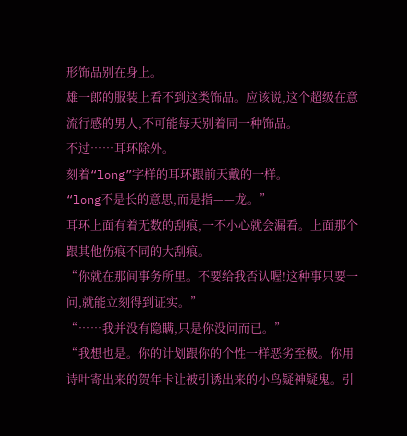形饰品别在身上。
雄一郎的服装上看不到这类饰品。应该说,这个超级在意流行感的男人,不可能每天别着同一种饰品。
不过……耳环除外。
刻着“long”字样的耳环跟前天戴的一样。
“long不是长的意思,而是指——龙。”
耳环上面有着无数的刮痕,一不小心就会漏看。上面那个跟其他伤痕不同的大刮痕。
“你就在那间事务所里。不要给我否认喔!这种事只要一问,就能立刻得到证实。”
“……我并没有隐瞒,只是你没问而已。”
“我想也是。你的计划跟你的个性一样恶劣至极。你用诗叶寄出来的贺年卡让被引诱出来的小鸟疑神疑鬼。引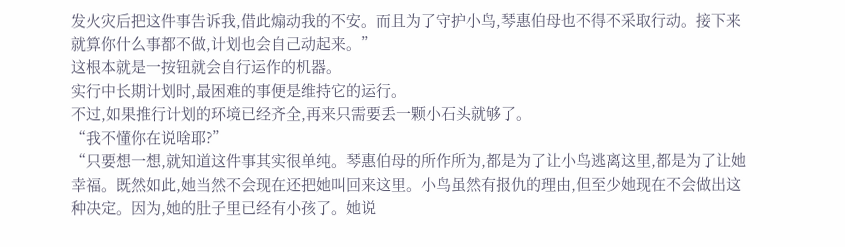发火灾后把这件事告诉我,借此煽动我的不安。而且为了守护小鸟,琴惠伯母也不得不采取行动。接下来就算你什么事都不做,计划也会自己动起来。”
这根本就是一按钮就会自行运作的机器。
实行中长期计划时,最困难的事便是维持它的运行。
不过,如果推行计划的环境已经齐全,再来只需要丢一颗小石头就够了。
“我不懂你在说啥耶?”
“只要想一想,就知道这件事其实很单纯。琴惠伯母的所作所为,都是为了让小鸟逃离这里,都是为了让她幸福。既然如此,她当然不会现在还把她叫回来这里。小鸟虽然有报仇的理由,但至少她现在不会做出这种决定。因为,她的肚子里已经有小孩了。她说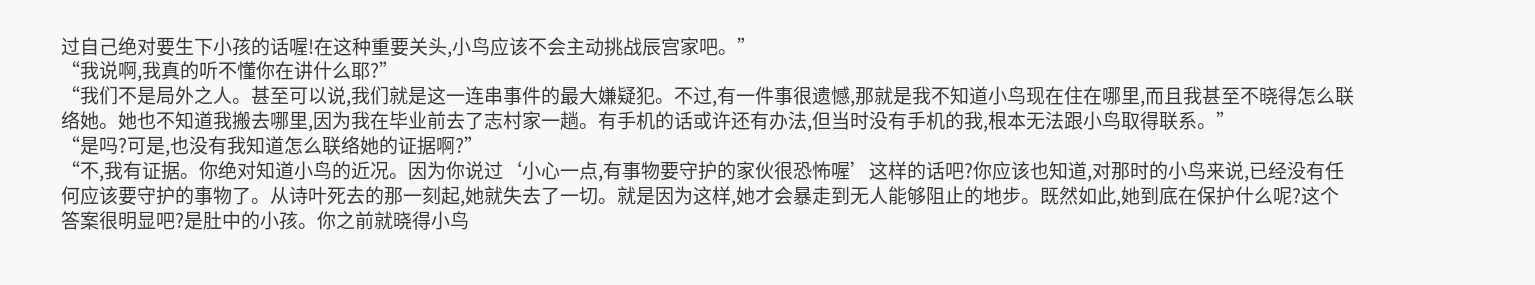过自己绝对要生下小孩的话喔!在这种重要关头,小鸟应该不会主动挑战辰宫家吧。”
“我说啊,我真的听不懂你在讲什么耶?”
“我们不是局外之人。甚至可以说,我们就是这一连串事件的最大嫌疑犯。不过,有一件事很遗憾,那就是我不知道小鸟现在住在哪里,而且我甚至不晓得怎么联络她。她也不知道我搬去哪里,因为我在毕业前去了志村家一趟。有手机的话或许还有办法,但当时没有手机的我,根本无法跟小鸟取得联系。”
“是吗?可是,也没有我知道怎么联络她的证据啊?”
“不,我有证据。你绝对知道小鸟的近况。因为你说过‘小心一点,有事物要守护的家伙很恐怖喔’这样的话吧?你应该也知道,对那时的小鸟来说,已经没有任何应该要守护的事物了。从诗叶死去的那一刻起,她就失去了一切。就是因为这样,她才会暴走到无人能够阻止的地步。既然如此,她到底在保护什么呢?这个答案很明显吧?是肚中的小孩。你之前就晓得小鸟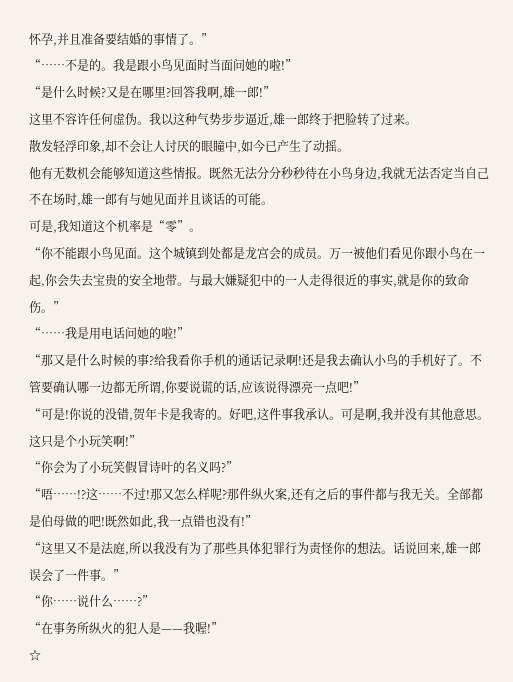怀孕,并且准备要结婚的事情了。”
“……不是的。我是跟小鸟见面时当面问她的啦!”
“是什么时候?又是在哪里?回答我啊,雄一郎!”
这里不容许任何虚伪。我以这种气势步步逼近,雄一郎终于把脸转了过来。
散发轻浮印象,却不会让人讨厌的眼瞳中,如今已产生了动摇。
他有无数机会能够知道这些情报。既然无法分分秒秒待在小鸟身边,我就无法否定当自己不在场时,雄一郎有与她见面并且谈话的可能。
可是,我知道这个机率是“零”。
“你不能跟小鸟见面。这个城镇到处都是龙宫会的成员。万一被他们看见你跟小鸟在一起,你会失去宝贵的安全地带。与最大嫌疑犯中的一人走得很近的事实,就是你的致命伤。”
“……我是用电话问她的啦!”
“那又是什么时候的事?给我看你手机的通话记录啊!还是我去确认小鸟的手机好了。不管要确认哪一边都无所谓,你要说谎的话,应该说得漂亮一点吧!”
“可是!你说的没错,贺年卡是我寄的。好吧,这件事我承认。可是啊,我并没有其他意思。这只是个小玩笑啊!”
“你会为了小玩笑假冒诗叶的名义吗?”
“唔……!?这……不过!那又怎么样呢?那件纵火案,还有之后的事件都与我无关。全部都是伯母做的吧!既然如此,我一点错也没有!”
“这里又不是法庭,所以我没有为了那些具体犯罪行为责怪你的想法。话说回来,雄一郎误会了一件事。”
“你……说什么……?”
“在事务所纵火的犯人是——我喔!”
☆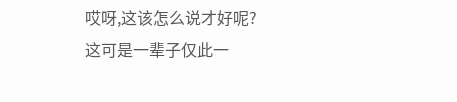哎呀,这该怎么说才好呢?
这可是一辈子仅此一